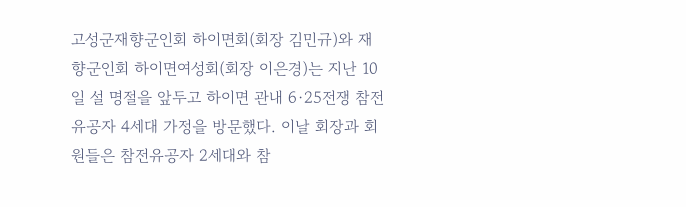고성군재향군인회 하이면회(회장 김민규)와 재향군인회 하이면여성회(회장 이은경)는 지난 10일 설 명절을 앞두고 하이면 관내 6·25전쟁 참전유공자 4세대 가정을 방문했다. 이날 회장과 회원들은 참전유공자 2세대와 참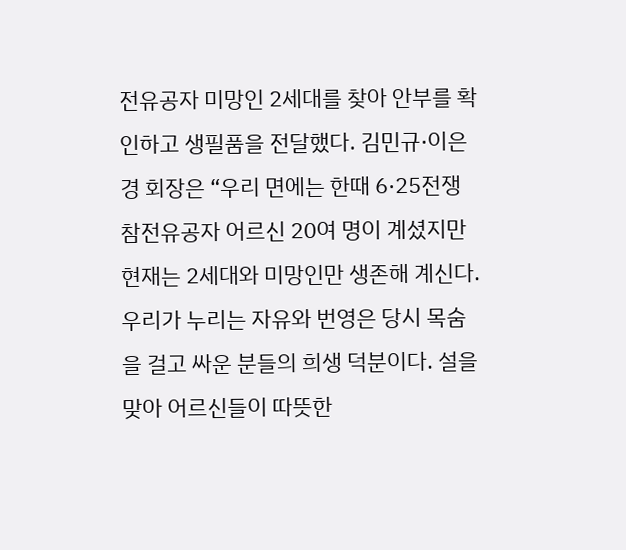전유공자 미망인 2세대를 찾아 안부를 확인하고 생필품을 전달했다. 김민규·이은경 회장은 “우리 면에는 한때 6·25전쟁 참전유공자 어르신 20여 명이 계셨지만 현재는 2세대와 미망인만 생존해 계신다. 우리가 누리는 자유와 번영은 당시 목숨을 걸고 싸운 분들의 희생 덕분이다. 설을 맞아 어르신들이 따뜻한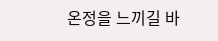온정을 느끼길 바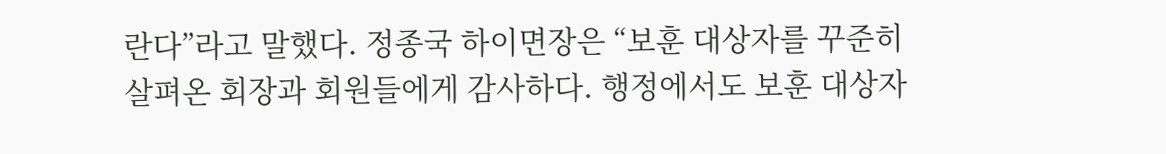란다”라고 말했다. 정종국 하이면장은 “보훈 대상자를 꾸준히 살펴온 회장과 회원들에게 감사하다. 행정에서도 보훈 대상자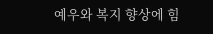예우와 복지 향상에 힘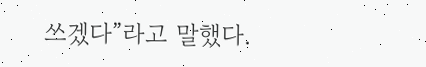쓰겠다”라고 말했다.